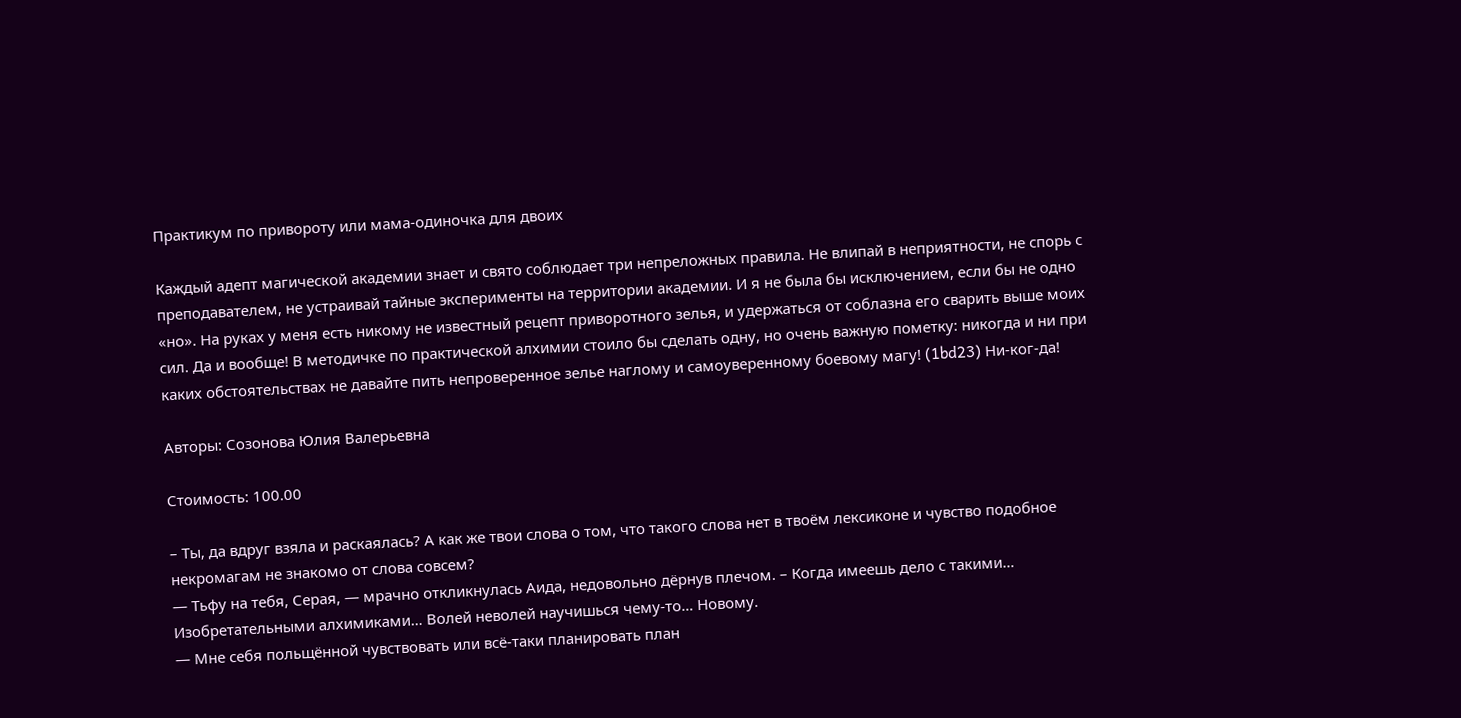Практикум по привороту или мама-одиночка для двоих

Каждый адепт магической академии знает и свято соблюдает три непреложных правила. Не влипай в неприятности, не спорь с преподавателем, не устраивай тайные эксперименты на территории академии. И я не была бы исключением, если бы не одно «но». На руках у меня есть никому не известный рецепт приворотного зелья, и удержаться от соблазна его сварить выше моих сил. Да и вообще! В методичке по практической алхимии стоило бы сделать одну, но очень важную пометку: никогда и ни при каких обстоятельствах не давайте пить непроверенное зелье наглому и самоуверенному боевому магу! (1bd23) Ни-ког-да!

Авторы: Созонова Юлия Валерьевна

Стоимость: 100.00

– Ты, да вдруг взяла и раскаялась? А как же твои слова о том, что такого слова нет в твоём лексиконе и чувство подобное некромагам не знакомо от слова совсем?
— Тьфу на тебя, Серая, — мрачно откликнулась Аида, недовольно дёрнув плечом. – Когда имеешь дело с такими… Изобретательными алхимиками… Волей неволей научишься чему-то… Новому.
— Мне себя польщённой чувствовать или всё-таки планировать план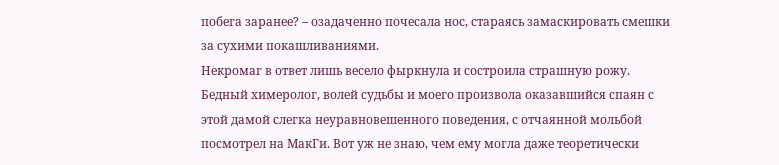побега заранее? – озадаченно почесала нос, стараясь замаскировать смешки за сухими покашливаниями.
Некромаг в ответ лишь весело фыркнула и состроила страшную рожу. Бедный химеролог, волей судьбы и моего произвола оказавшийся спаян с этой дамой слегка неуравновешенного поведения, с отчаянной мольбой посмотрел на МакГи. Вот уж не знаю, чем ему могла даже теоретически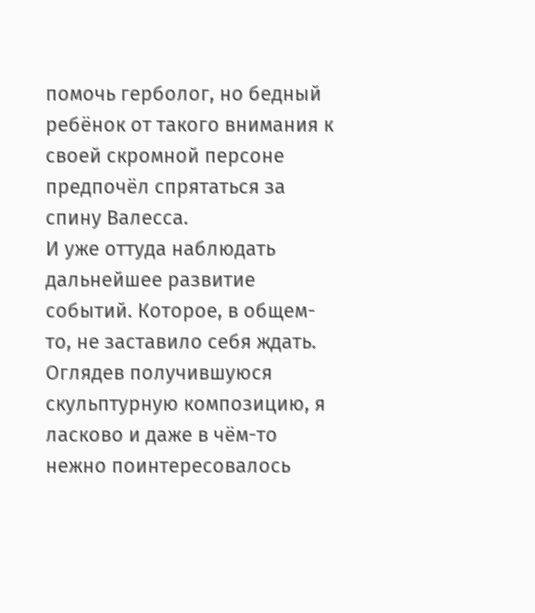помочь герболог, но бедный ребёнок от такого внимания к своей скромной персоне предпочёл спрятаться за спину Валесса.
И уже оттуда наблюдать дальнейшее развитие событий. Которое, в общем-то, не заставило себя ждать.
Оглядев получившуюся скульптурную композицию, я ласково и даже в чём-то нежно поинтересовалось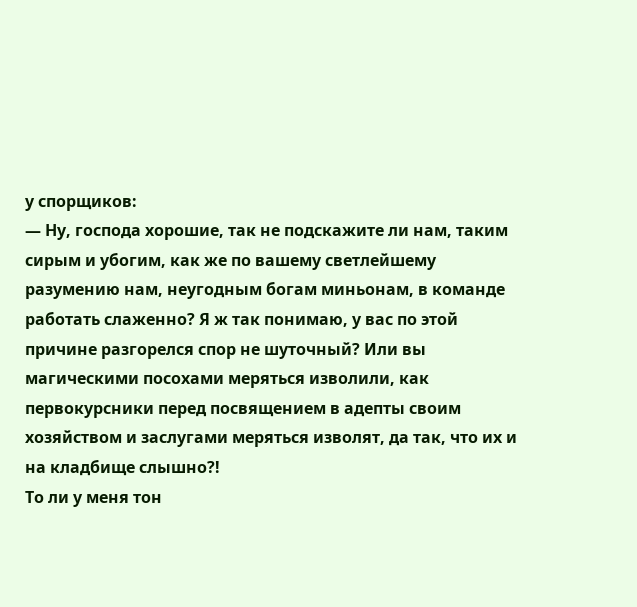у спорщиков:
— Ну, господа хорошие, так не подскажите ли нам, таким сирым и убогим, как же по вашему светлейшему разумению нам, неугодным богам миньонам, в команде работать слаженно? Я ж так понимаю, у вас по этой причине разгорелся спор не шуточный? Или вы магическими посохами меряться изволили, как первокурсники перед посвящением в адепты своим хозяйством и заслугами меряться изволят, да так, что их и на кладбище слышно?!
То ли у меня тон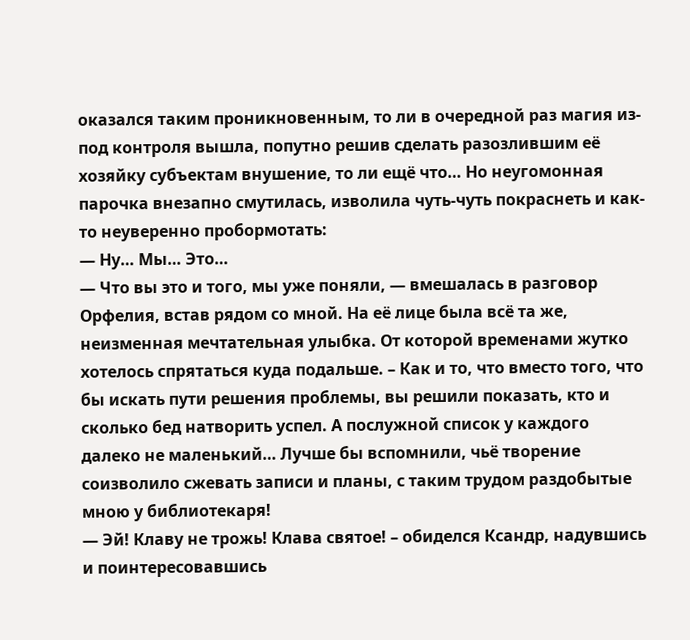оказался таким проникновенным, то ли в очередной раз магия из-под контроля вышла, попутно решив сделать разозлившим её хозяйку субъектам внушение, то ли ещё что… Но неугомонная парочка внезапно смутилась, изволила чуть-чуть покраснеть и как-то неуверенно пробормотать:
— Ну… Мы… Это…
— Что вы это и того, мы уже поняли, — вмешалась в разговор Орфелия, встав рядом со мной. На её лице была всё та же, неизменная мечтательная улыбка. От которой временами жутко хотелось спрятаться куда подальше. – Как и то, что вместо того, что бы искать пути решения проблемы, вы решили показать, кто и сколько бед натворить успел. А послужной список у каждого далеко не маленький… Лучше бы вспомнили, чьё творение соизволило сжевать записи и планы, с таким трудом раздобытые мною у библиотекаря!
— Эй! Клаву не трожь! Клава святое! – обиделся Ксандр, надувшись и поинтересовавшись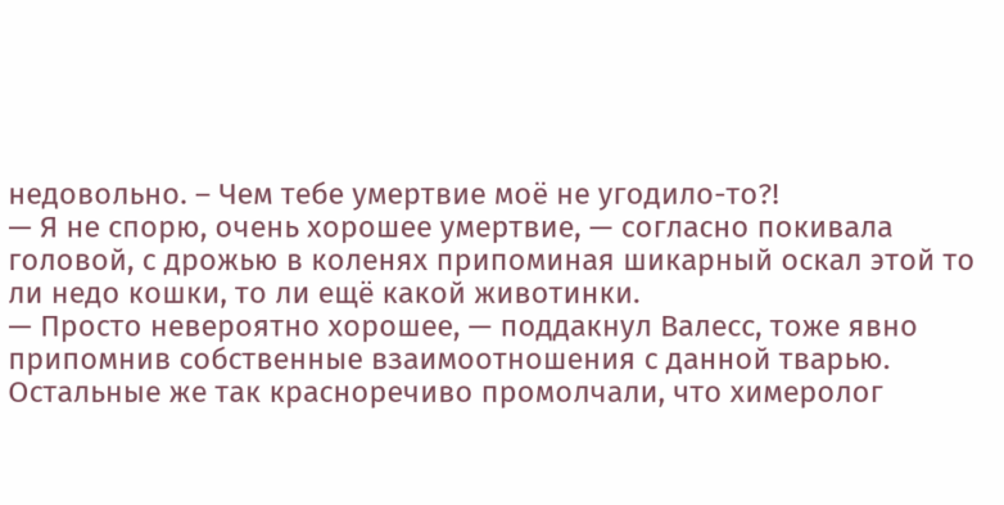недовольно. – Чем тебе умертвие моё не угодило-то?!
— Я не спорю, очень хорошее умертвие, — согласно покивала головой, с дрожью в коленях припоминая шикарный оскал этой то ли недо кошки, то ли ещё какой животинки.
— Просто невероятно хорошее, — поддакнул Валесс, тоже явно припомнив собственные взаимоотношения с данной тварью.
Остальные же так красноречиво промолчали, что химеролог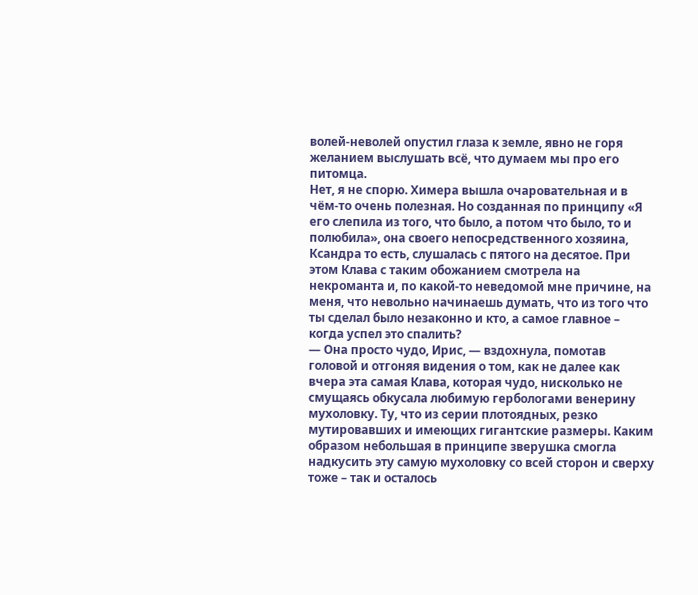волей-неволей опустил глаза к земле, явно не горя желанием выслушать всё, что думаем мы про его питомца.
Нет, я не спорю. Химера вышла очаровательная и в чём-то очень полезная. Но созданная по принципу «Я его слепила из того, что было, а потом что было, то и полюбила», она своего непосредственного хозяина, Ксандра то есть, слушалась с пятого на десятое. При этом Клава с таким обожанием смотрела на некроманта и, по какой-то неведомой мне причине, на меня, что невольно начинаешь думать, что из того что ты сделал было незаконно и кто, а самое главное – когда успел это спалить?
— Она просто чудо, Ирис, — вздохнула, помотав головой и отгоняя видения о том, как не далее как вчера эта самая Клава, которая чудо, нисколько не смущаясь обкусала любимую гербологами венерину мухоловку. Ту, что из серии плотоядных, резко мутировавших и имеющих гигантские размеры. Каким образом небольшая в принципе зверушка смогла надкусить эту самую мухоловку со всей сторон и сверху тоже – так и осталось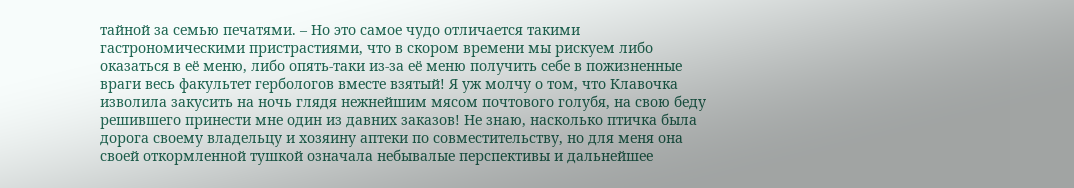тайной за семью печатями. – Но это самое чудо отличается такими гастрономическими пристрастиями, что в скором времени мы рискуем либо оказаться в её меню, либо опять-таки из-за её меню получить себе в пожизненные враги весь факультет гербологов вместе взятый! Я уж молчу о том, что Клавочка изволила закусить на ночь глядя нежнейшим мясом почтового голубя, на свою беду решившего принести мне один из давних заказов! Не знаю, насколько птичка была дорога своему владельцу и хозяину аптеки по совместительству, но для меня она своей откормленной тушкой означала небывалые перспективы и дальнейшее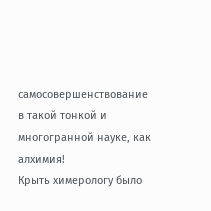самосовершенствование в такой тонкой и многогранной науке, как алхимия!
Крыть химерологу было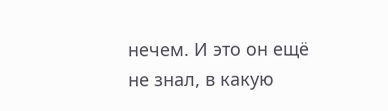нечем. И это он ещё не знал, в какую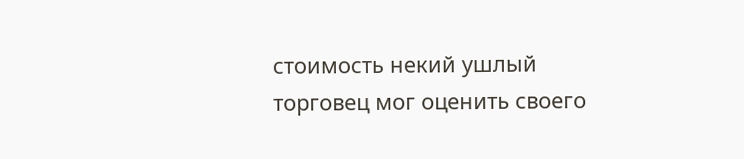стоимость некий ушлый торговец мог оценить своего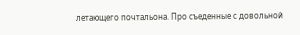летающего почтальона. Про съеденные с довольной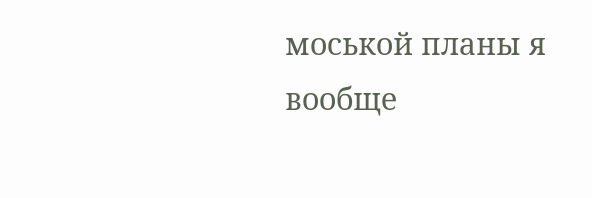моськой планы я вообще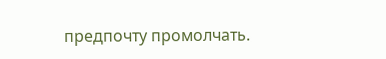предпочту промолчать.